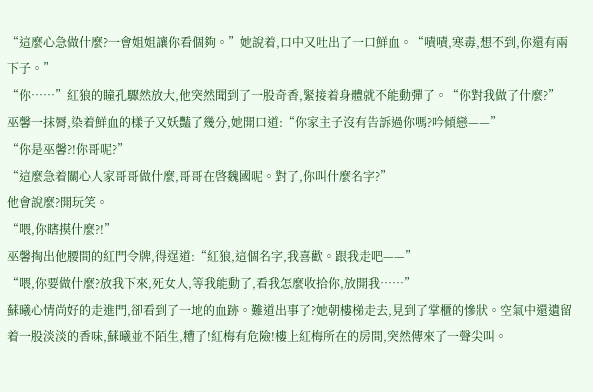“這麼心急做什麼?一會姐姐讓你看個夠。”她說着,口中又吐出了一口鮮血。“嘖嘖,寒毒,想不到,你還有兩下子。”
“你……”紅狼的瞳孔驟然放大,他突然聞到了一股奇香,緊接着身體就不能動彈了。“你對我做了什麼?”
巫馨一抹脣,染着鮮血的樣子又妖豔了幾分,她開口道:“你家主子沒有告訴過你嗎?吟傾戀——”
“你是巫馨?!你哥呢?”
“這麼急着關心人家哥哥做什麼,哥哥在啓魏國呢。對了,你叫什麼名字?”
他會說麼?開玩笑。
“喂,你瞎摸什麼?!”
巫馨掏出他腰間的紅門令牌,得逞道:“紅狼,這個名字,我喜歡。跟我走吧——”
“喂,你要做什麼?放我下來,死女人,等我能動了,看我怎麼收拾你,放開我……”
蘇曦心情尚好的走進門,卻看到了一地的血跡。難道出事了?她朝樓梯走去,見到了掌櫃的慘狀。空氣中還遺留着一股淡淡的香味,蘇曦並不陌生,糟了!紅梅有危險!樓上紅梅所在的房間,突然傳來了一聲尖叫。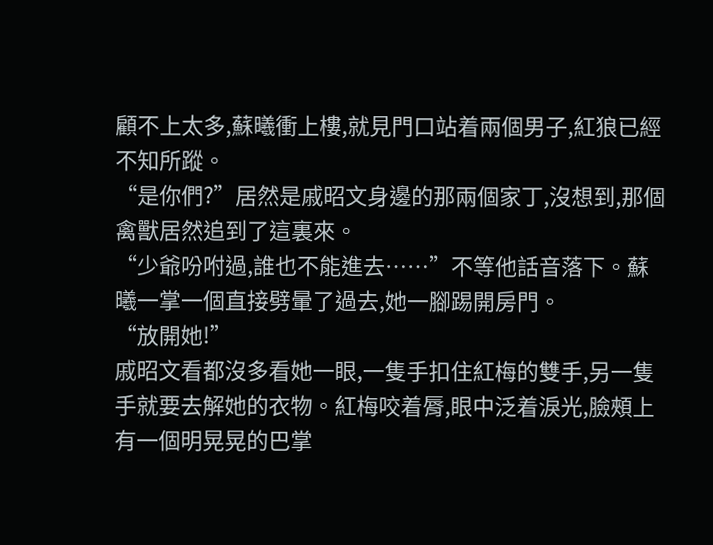顧不上太多,蘇曦衝上樓,就見門口站着兩個男子,紅狼已經不知所蹤。
“是你們?”居然是戚昭文身邊的那兩個家丁,沒想到,那個禽獸居然追到了這裏來。
“少爺吩咐過,誰也不能進去……”不等他話音落下。蘇曦一掌一個直接劈暈了過去,她一腳踢開房門。
“放開她!”
戚昭文看都沒多看她一眼,一隻手扣住紅梅的雙手,另一隻手就要去解她的衣物。紅梅咬着脣,眼中泛着淚光,臉頰上有一個明晃晃的巴掌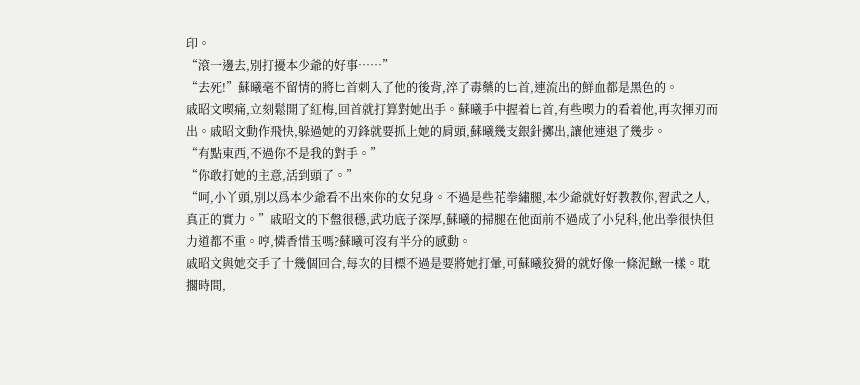印。
“滾一邊去,別打擾本少爺的好事……”
“去死!”蘇曦毫不留情的將匕首刺入了他的後背,淬了毒藥的匕首,連流出的鮮血都是黑色的。
戚昭文喫痛,立刻鬆開了紅梅,回首就打算對她出手。蘇曦手中握着匕首,有些喫力的看着他,再次揮刃而出。戚昭文動作飛快,躲過她的刃鋒就要抓上她的肩頭,蘇曦幾支銀針擲出,讓他連退了幾步。
“有點東西,不過你不是我的對手。”
“你敢打她的主意,活到頭了。”
“呵,小丫頭,別以爲本少爺看不出來你的女兒身。不過是些花拳繡腿,本少爺就好好教教你,習武之人,真正的實力。”戚昭文的下盤很穩,武功底子深厚,蘇曦的掃腿在他面前不過成了小兒科,他出拳很快但力道都不重。哼,憐香惜玉嗎?蘇曦可沒有半分的感動。
戚昭文與她交手了十幾個回合,每次的目標不過是要將她打暈,可蘇曦狡猾的就好像一條泥鰍一樣。耽擱時間,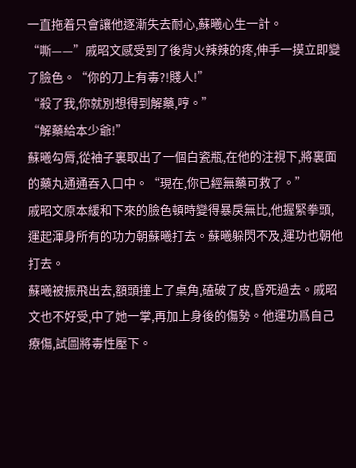一直拖着只會讓他逐漸失去耐心,蘇曦心生一計。
“嘶——”戚昭文感受到了後背火辣辣的疼,伸手一摸立即變了臉色。“你的刀上有毒?!賤人!”
“殺了我,你就別想得到解藥,哼。”
“解藥給本少爺!”
蘇曦勾脣,從袖子裏取出了一個白瓷瓶,在他的注視下,將裏面的藥丸通通吞入口中。“現在,你已經無藥可救了。”
戚昭文原本緩和下來的臉色頓時變得暴戾無比,他握緊拳頭,運起渾身所有的功力朝蘇曦打去。蘇曦躲閃不及,運功也朝他打去。
蘇曦被振飛出去,額頭撞上了桌角,磕破了皮,昏死過去。戚昭文也不好受,中了她一掌,再加上身後的傷勢。他運功爲自己療傷,試圖將毒性壓下。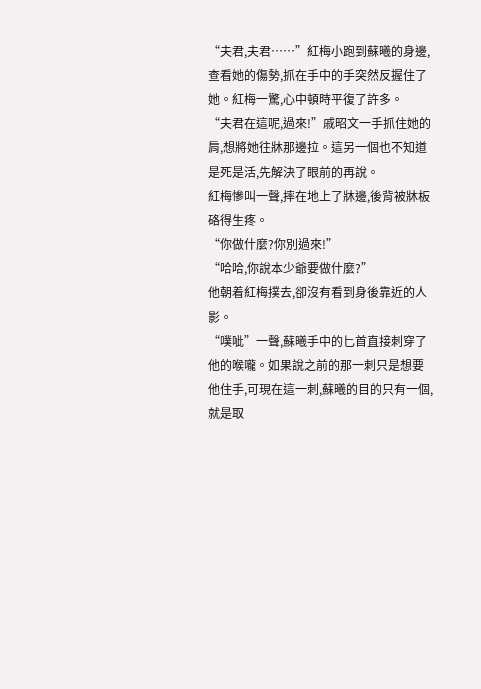“夫君,夫君……”紅梅小跑到蘇曦的身邊,查看她的傷勢,抓在手中的手突然反握住了她。紅梅一驚,心中頓時平復了許多。
“夫君在這呢,過來!”戚昭文一手抓住她的肩,想將她往牀那邊拉。這另一個也不知道是死是活,先解決了眼前的再說。
紅梅慘叫一聲,摔在地上了牀邊,後背被牀板硌得生疼。
“你做什麼?你別過來!”
“哈哈,你說本少爺要做什麼?”
他朝着紅梅撲去,卻沒有看到身後靠近的人影。
“噗呲”一聲,蘇曦手中的匕首直接刺穿了他的喉嚨。如果說之前的那一刺只是想要他住手,可現在這一刺,蘇曦的目的只有一個,就是取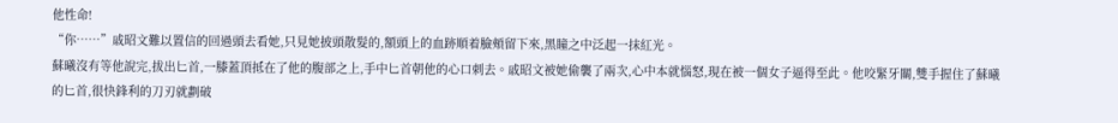他性命!
“你……”戚昭文難以置信的回過頭去看她,只見她披頭散髮的,額頭上的血跡順着臉頰留下來,黑瞳之中泛起一抹紅光。
蘇曦沒有等他說完,拔出匕首,一膝蓋頂抵在了他的腹部之上,手中匕首朝他的心口刺去。戚昭文被她偷襲了兩次,心中本就惱怒,現在被一個女子逼得至此。他咬緊牙關,雙手握住了蘇曦的匕首,很快鋒利的刀刃就劃破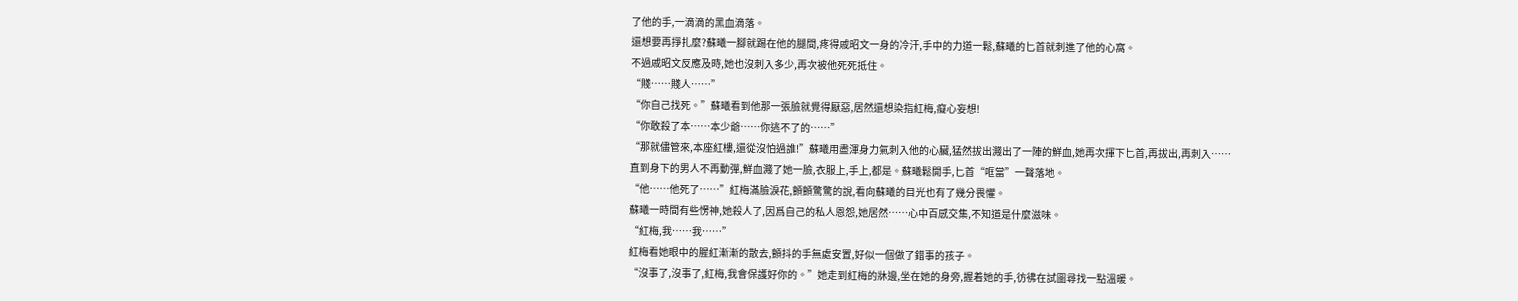了他的手,一滴滴的黑血滴落。
還想要再掙扎麼?蘇曦一腳就踢在他的腿間,疼得戚昭文一身的冷汗,手中的力道一鬆,蘇曦的匕首就刺進了他的心窩。
不過戚昭文反應及時,她也沒刺入多少,再次被他死死抵住。
“賤……賤人……”
“你自己找死。”蘇曦看到他那一張臉就覺得厭惡,居然還想染指紅梅,癡心妄想!
“你敢殺了本……本少爺……你逃不了的……”
“那就儘管來,本座紅樓,還從沒怕過誰!”蘇曦用盡渾身力氣刺入他的心臟,猛然拔出濺出了一陣的鮮血,她再次揮下匕首,再拔出,再刺入……
直到身下的男人不再動彈,鮮血濺了她一臉,衣服上,手上,都是。蘇曦鬆開手,匕首“哐當”一聲落地。
“他……他死了……”紅梅滿臉淚花,顫顫驚驚的說,看向蘇曦的目光也有了幾分畏懼。
蘇曦一時間有些愣神,她殺人了,因爲自己的私人恩怨,她居然……心中百感交集,不知道是什麼滋味。
“紅梅,我……我……”
紅梅看她眼中的腥紅漸漸的散去,顫抖的手無處安置,好似一個做了錯事的孩子。
“沒事了,沒事了,紅梅,我會保護好你的。”她走到紅梅的牀邊,坐在她的身旁,握着她的手,彷彿在試圖尋找一點溫暖。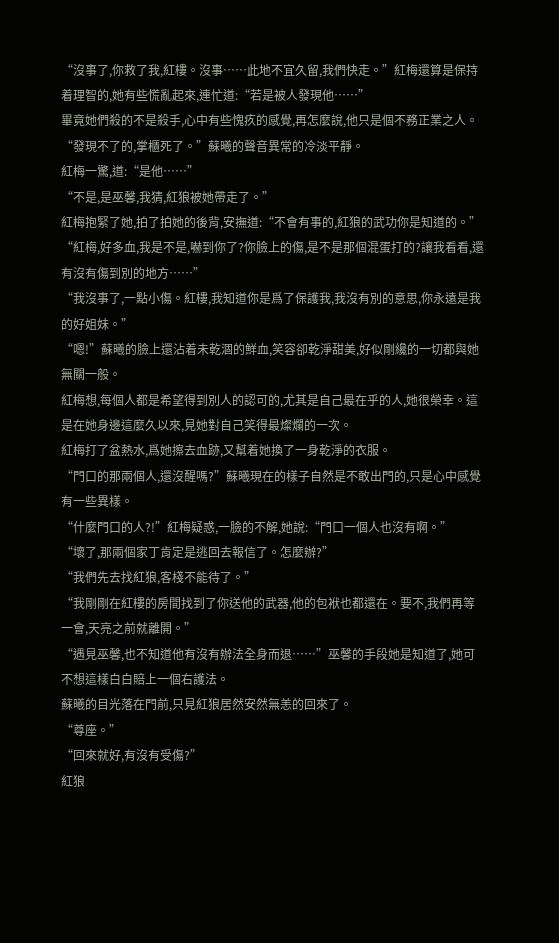“沒事了,你救了我,紅樓。沒事……此地不宜久留,我們快走。”紅梅還算是保持着理智的,她有些慌亂起來,連忙道:“若是被人發現他……”
畢竟她們殺的不是殺手,心中有些愧疚的感覺,再怎麼說,他只是個不務正業之人。
“發現不了的,掌櫃死了。”蘇曦的聲音異常的冷淡平靜。
紅梅一驚,道:“是他……”
“不是,是巫馨,我猜,紅狼被她帶走了。”
紅梅抱緊了她,拍了拍她的後背,安撫道:“不會有事的,紅狼的武功你是知道的。”
“紅梅,好多血,我是不是,嚇到你了?你臉上的傷,是不是那個混蛋打的?讓我看看,還有沒有傷到別的地方……”
“我沒事了,一點小傷。紅樓,我知道你是爲了保護我,我沒有別的意思,你永遠是我的好姐妹。”
“嗯!”蘇曦的臉上還沾着未乾涸的鮮血,笑容卻乾淨甜美,好似剛纔的一切都與她無關一般。
紅梅想,每個人都是希望得到別人的認可的,尤其是自己最在乎的人,她很榮幸。這是在她身邊這麼久以來,見她對自己笑得最燦爛的一次。
紅梅打了盆熱水,爲她擦去血跡,又幫着她換了一身乾淨的衣服。
“門口的那兩個人,還沒醒嗎?”蘇曦現在的樣子自然是不敢出門的,只是心中感覺有一些異樣。
“什麼門口的人?!”紅梅疑惑,一臉的不解,她說:“門口一個人也沒有啊。”
“壞了,那兩個家丁肯定是逃回去報信了。怎麼辦?”
“我們先去找紅狼,客棧不能待了。”
“我剛剛在紅樓的房間找到了你送他的武器,他的包袱也都還在。要不,我們再等一會,天亮之前就離開。”
“遇見巫馨,也不知道他有沒有辦法全身而退……”巫馨的手段她是知道了,她可不想這樣白白賠上一個右護法。
蘇曦的目光落在門前,只見紅狼居然安然無恙的回來了。
“尊座。”
“回來就好,有沒有受傷?”
紅狼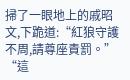掃了一眼地上的戚昭文,下跪道:“紅狼守護不周,請尊座責罰。”
“這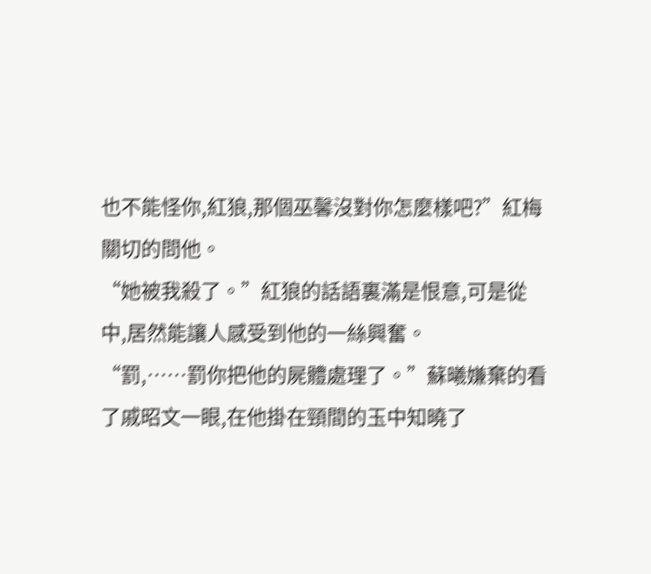也不能怪你,紅狼,那個巫馨沒對你怎麼樣吧?”紅梅關切的問他。
“她被我殺了。”紅狼的話語裏滿是恨意,可是從中,居然能讓人感受到他的一絲興奮。
“罰,……罰你把他的屍體處理了。”蘇曦嫌棄的看了戚昭文一眼,在他掛在頸間的玉中知曉了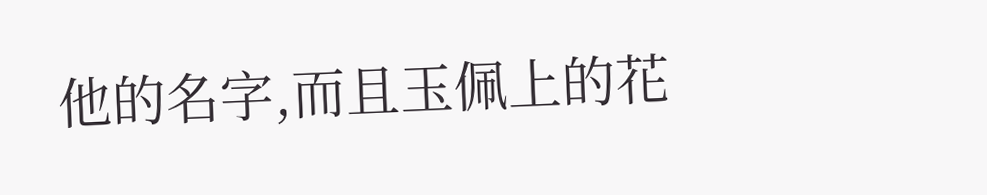他的名字,而且玉佩上的花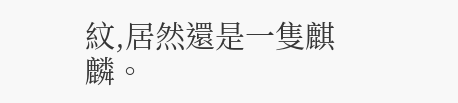紋,居然還是一隻麒麟。